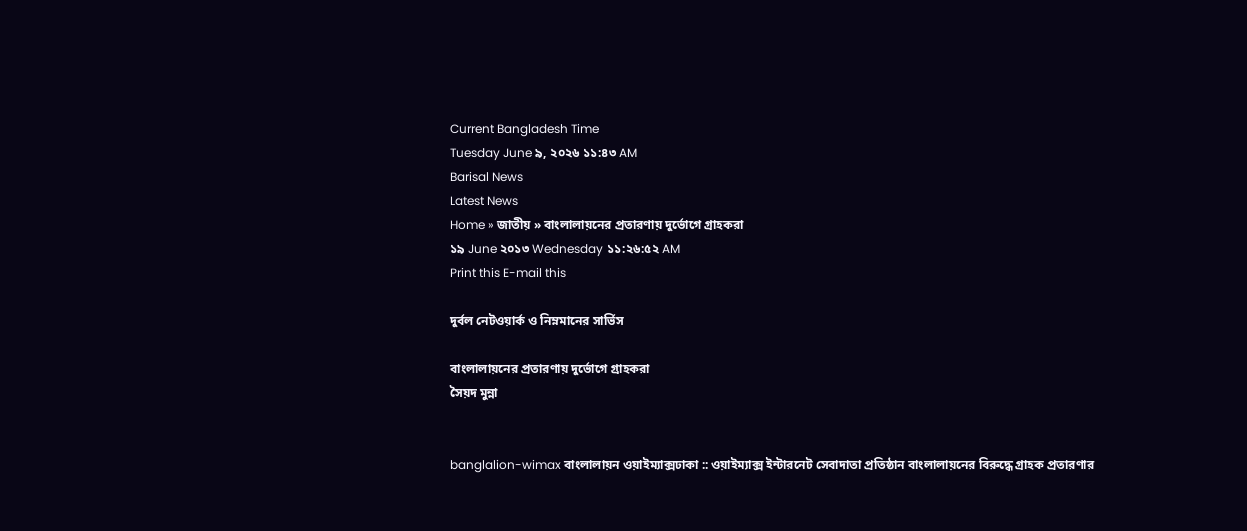Current Bangladesh Time
Tuesday June ৯, ২০২৬ ১১:৪৩ AM
Barisal News
Latest News
Home » জাতীয় » বাংলালায়নের প্রতারণায় দুর্ভোগে গ্রাহকরা
১৯ June ২০১৩ Wednesday ১১:২৬:৫২ AM
Print this E-mail this

দুর্বল নেটওয়ার্ক ও নিম্নমানের সার্ভিস

বাংলালায়নের প্রতারণায় দুর্ভোগে গ্রাহকরা
সৈয়দ মুন্না


banglalion-wimax বাংলালায়ন ওয়াইম্যাক্সঢাকা :: ওয়াইম্যাক্স ইন্টারনেট সেবাদাতা প্রতিষ্ঠান বাংলালায়নের বিরুদ্ধে গ্রাহক প্রতারণার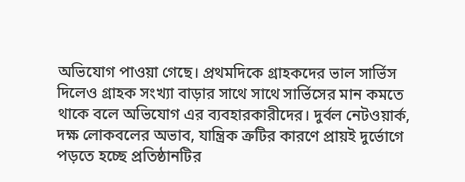অভিযোগ পাওয়া গেছে। প্রথমদিকে গ্রাহকদের ভাল সার্ভিস দিলেও গ্রাহক সংখ্যা বাড়ার সাথে সাথে সার্ভিসের মান কমতে থাকে বলে অভিযোগ এর ব্যবহারকারীদের। দুর্বল নেটওয়ার্ক, দক্ষ লোকবলের অভাব, যান্ত্রিক ক্রটির কারণে প্রায়ই দুর্ভোগে পড়তে হচ্ছে প্রতিষ্ঠানটির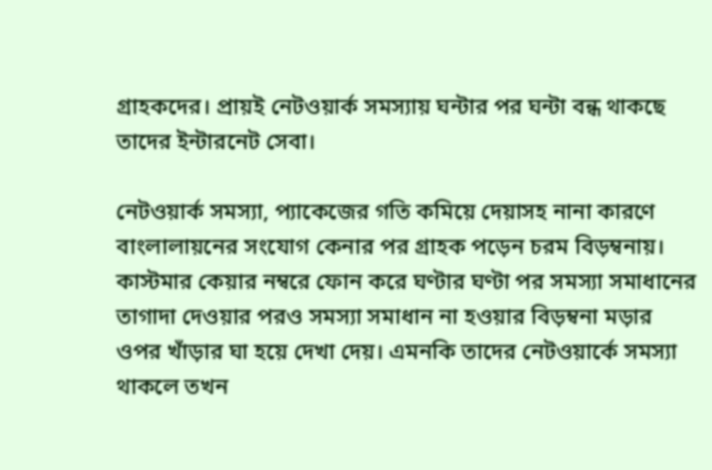গ্রাহকদের। প্রায়ই নেটওয়ার্ক সমস্যায় ঘন্টার পর ঘন্টা বন্ধ থাকছে তাদের ইন্টারনেট সেবা।

নেটওয়ার্ক সমস্যা, প্যাকেজের গতি কমিয়ে দেয়াসহ নানা কারণে বাংলালায়নের সংযোগ কেনার পর গ্রাহক পড়েন চরম বিড়ম্বনায়। কাস্টমার কেয়ার নম্বরে ফোন করে ঘণ্টার ঘণ্টা পর সমস্যা সমাধানের তাগাদা দেওয়ার পরও সমস্যা সমাধান না হওয়ার বিড়ম্বনা ‌মড়ার ওপর খাঁড়ার ঘা হয়ে দেখা দেয়। এমনকি তাদের নেটওয়ার্কে সমস্যা থাকলে তখন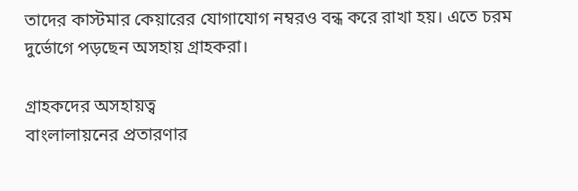তাদের কাস্টমার কেয়ারের যোগাযোগ নম্বরও বন্ধ করে রাখা হয়। এতে চরম দুর্ভোগে পড়ছেন অসহায় গ্রাহকরা।

গ্রাহকদের অসহায়ত্ব
বাংলালায়নের প্রতারণার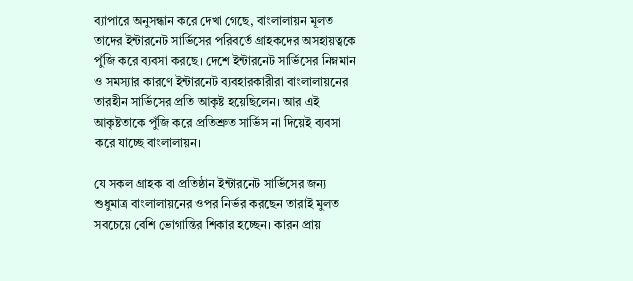ব্যাপারে অনুসন্ধান করে দেখা গেছে, বাংলালায়ন মূলত তাদের ইন্টারনেট সার্ভিসের পরিবর্তে গ্রাহকদের অসহায়ত্বকে পুঁজি করে ব্যবসা করছে। দেশে ইন্টারনেট সার্ভিসের নিম্নমান ও সমস্যার কারণে ইন্টারনেট ব্যবহারকারীরা বাংলালায়নের তারহীন সার্ভিসের প্রতি আকৃষ্ট হয়েছিলেন। আর এই আকৃষ্টতাকে পুঁজি করে প্রতিশ্রুত সার্ভিস না দিয়েই ব্যবসা করে যাচ্ছে বাংলালায়ন।

যে সকল গ্রাহক বা প্রতিষ্ঠান ইন্টারনেট সার্ভিসের জন্য শুধুমাত্র বাংলালায়নের ওপর নির্ভর করছেন তারাই মুলত সবচেয়ে বেশি ভোগান্তির শিকার হচ্ছেন। কারন প্রায়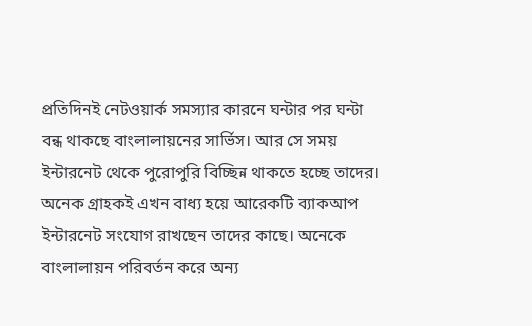প্রতিদিনই নেটওয়ার্ক সমস্যার কারনে ঘন্টার পর ঘন্টা বন্ধ থাকছে বাংলালায়নের সার্ভিস। আর সে সময় ইন্টারনেট থেকে পুরোপুরি বিচ্ছিন্ন থাকতে হচ্ছে তাদের। অনেক গ্রাহকই এখন বাধ্য হয়ে আরেকটি ব্যাকআপ ইন্টারনেট সংযোগ রাখছেন তাদের কাছে। অনেকে বাংলালায়ন পরিবর্তন করে অন্য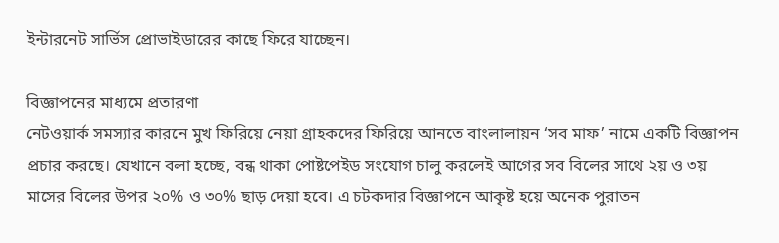ইন্টারনেট সার্ভিস প্রোভাইডারের কাছে ফিরে যাচ্ছেন।

বিজ্ঞাপনের মাধ্যমে প্রতারণা
নেটওয়ার্ক সমস্যার কারনে মুখ ফিরিয়ে নেয়া গ্রাহকদের ফিরিয়ে আনতে বাংলালায়ন ‘সব মাফ’ নামে একটি বিজ্ঞাপন প্রচার করছে। যেখানে বলা হচ্ছে, বন্ধ থাকা পোষ্টপেইড সংযোগ চালু করলেই আগের সব বিলের সাথে ২য় ও ৩য় মাসের বিলের উপর ২০% ও ৩০% ছাড় দেয়া হবে। এ চটকদার বিজ্ঞাপনে আকৃষ্ট হয়ে অনেক পুরাতন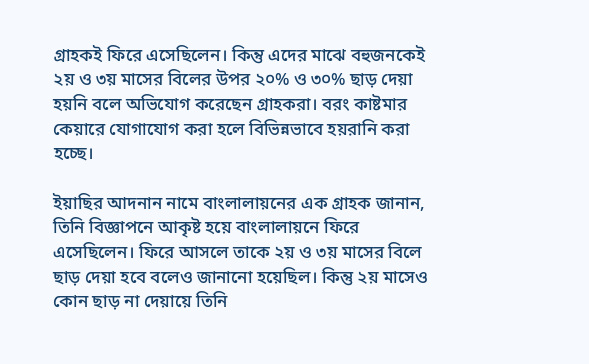গ্রাহকই ফিরে এসেছিলেন। কিন্তু এদের মাঝে বহুজনকেই ২য় ও ৩য় মাসের বিলের উপর ২০% ও ৩০% ছাড় দেয়া হয়নি বলে অভিযোগ করেছেন গ্রাহকরা। বরং কাষ্টমার কেয়ারে যোগাযোগ করা হলে বিভিন্নভাবে হয়রানি করা হচ্ছে।

ইয়াছির আদনান নামে বাংলালায়নের এক গ্রাহক জানান, তিনি বিজ্ঞাপনে আকৃষ্ট হয়ে বাংলালায়নে ফিরে এসেছিলেন। ফিরে আসলে তাকে ২য় ও ৩য় মাসের বিলে ছাড় দেয়া হবে বলেও জানানো হয়েছিল। কিন্তু ২য় মাসেও কোন ছাড় না দেয়ায়ে তিনি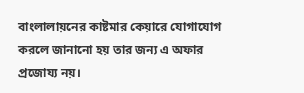বাংলালায়নের কাষ্টমার কেয়ারে যোগাযোগ করলে জানানো হয় তার জন্য এ অফার প্রজোয্য নয়।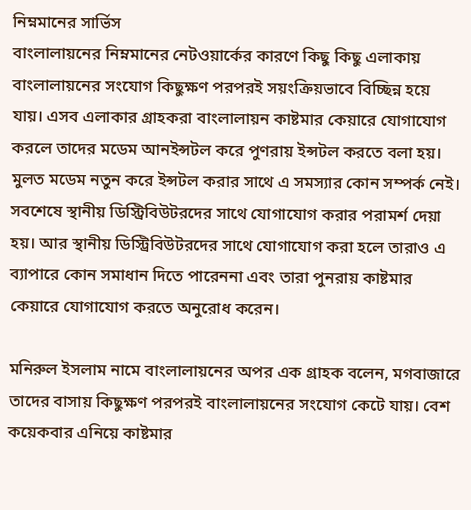নিম্নমানের সার্ভিস
বাংলালায়নের নিম্নমানের নেটওয়ার্কের কারণে কিছু কিছু এলাকায় বাংলালায়নের সংযোগ কিছুক্ষণ পরপরই সয়ংক্রিয়ভাবে বিচ্ছিন্ন হয়ে যায়। এসব এলাকার গ্রাহকরা বাংলালায়ন কাষ্টমার কেয়ারে যোগাযোগ করলে তাদের মডেম আনইন্সটল করে পুণরায় ইন্সটল করতে বলা হয়। মুলত মডেম নতুন করে ইন্সটল করার সাথে এ সমস্যার কোন সম্পর্ক নেই। সবশেষে স্থানীয় ডিস্ট্রিবিউটরদের সাথে যোগাযোগ করার পরামর্শ দেয়া হয়। আর স্থানীয় ডিস্ট্রিবিউটরদের সাথে যোগাযোগ করা হলে তারাও এ ব্যাপারে কোন সমাধান দিতে পারেননা এবং তারা পুনরায় কাষ্টমার কেয়ারে যোগাযোগ করতে অনুরোধ করেন।

মনিরুল ইসলাম নামে বাংলালায়নের অপর এক গ্রাহক বলেন, মগবাজারে তাদের বাসায় কিছুক্ষণ পরপরই বাংলালায়নের সংযোগ কেটে যায়। বেশ কয়েকবার এনিয়ে কাষ্টমার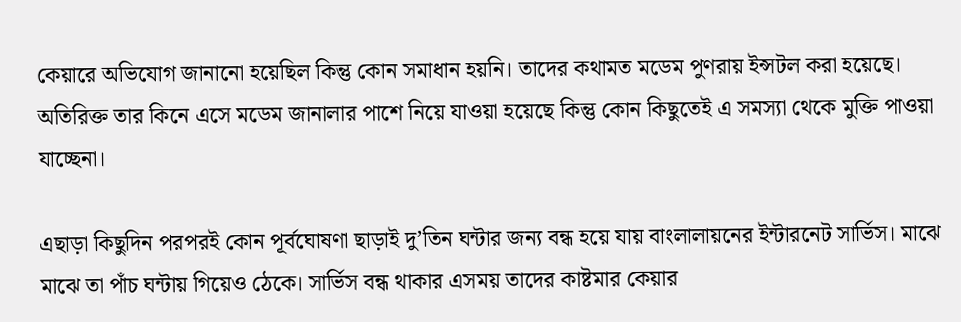কেয়ারে অভিযোগ জানানো হয়েছিল কিন্তু কোন সমাধান হয়নি। তাদের কথামত মডেম পুণরায় ইন্সটল করা হয়েছে। অতিরিক্ত তার কিনে এসে মডেম জানালার পাশে নিয়ে যাওয়া হয়েছে কিন্তু কোন কিছুতেই এ সমস্যা থেকে মুক্তি পাওয়া যাচ্ছেনা।

এছাড়া কিছুদিন পরপরই কোন পূর্বঘোষণা ছাড়াই দু’তিন ঘন্টার জন্য বন্ধ হয়ে যায় বাংলালায়নের ইন্টারনেট সার্ভিস। মাঝে মাঝে তা পাঁচ ঘন্টায় গিয়েও ঠেকে। সার্ভিস বন্ধ থাকার এসময় তাদের কাষ্টমার কেয়ার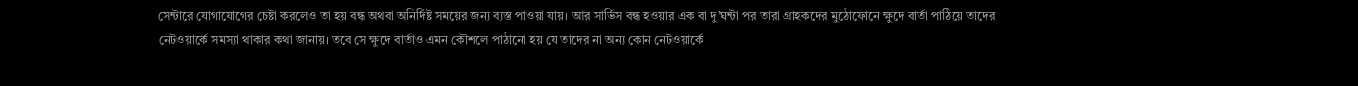সেন্টারে যোগাযোগের চেষ্টা করলেও তা হয় বন্ধ অথবা অনির্দিষ্ট সময়ের জন্য ব্যস্ত পাওয়া যায়। আর সার্ভিস বন্ধ হওয়ার এক বা দু’ঘন্টা পর তারা গ্রাহকদের মুঠোফোনে ক্ষুদে বার্তা পাঠিয়ে তাদের নেটওয়ার্কে সমস্যা থাকার কথা জানায়। তবে সে ক্ষুদে বার্তাও এমন কৌশলে পাঠানো হয় যে তাদের না অন্য কোন নেটওয়ার্কে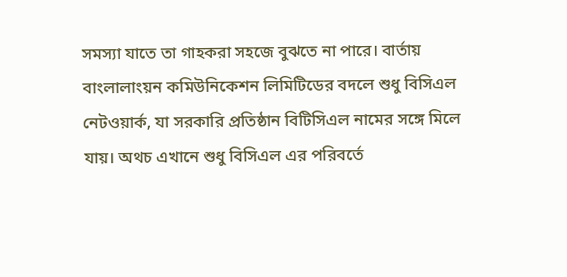সমস্যা যাতে তা গাহকরা সহজে বুঝতে না পারে। বার্তায় বাংলালাংয়ন কমিউনিকেশন লিমিটিডের বদলে শুধু বিসিএল নেটওয়ার্ক, যা সরকারি প্রতিষ্ঠান বিটিসিএল নামের সঙ্গে মিলে যায়। অথচ এখানে শুধু বিসিএল এর পরিবর্তে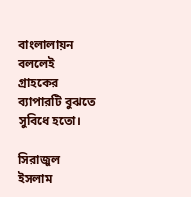বাংলালায়ন বললেই গ্রাহকের ব্যাপারটি বুঝতে সুবিধে হতো।

সিরাজুল ইসলাম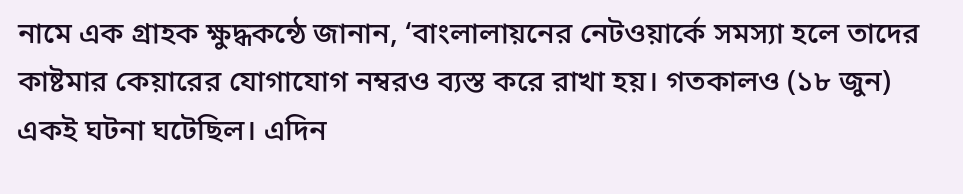নামে এক গ্রাহক ক্ষুদ্ধকন্ঠে জানান, ‘বাংলালায়নের নেটওয়ার্কে সমস্যা হলে তাদের কাষ্টমার কেয়ারের যোগাযোগ নম্বরও ব্যস্ত করে রাখা হয়। গতকালও (১৮ জুন) একই ঘটনা ঘটেছিল। এদিন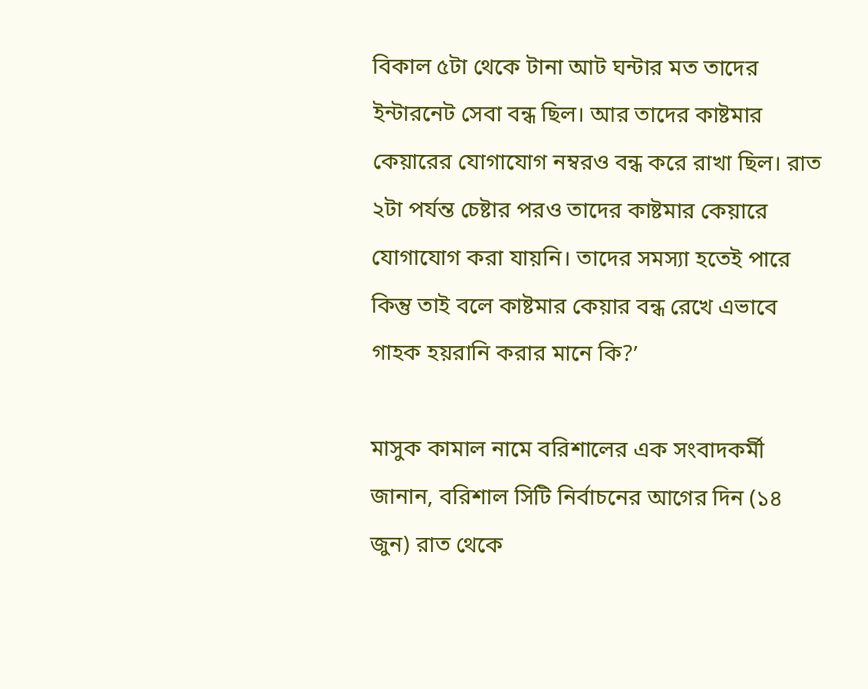বিকাল ৫টা থেকে টানা আট ঘন্টার মত তাদের ইন্টারনেট সেবা বন্ধ ছিল। আর তাদের কাষ্টমার কেয়ারের যোগাযোগ নম্বরও বন্ধ করে রাখা ছিল। রাত ২টা পর্যন্ত চেষ্টার পরও তাদের কাষ্টমার কেয়ারে যোগাযোগ করা যায়নি। তাদের সমস্যা হতেই পারে কিন্তু তাই বলে কাষ্টমার কেয়ার বন্ধ রেখে এভাবে গাহক হয়রানি করার মানে কি?’

মাসুক কামাল নামে বরিশালের এক সংবাদকর্মী জানান, বরিশাল সিটি নির্বাচনের আগের দিন (১৪ জুন) রাত থেকে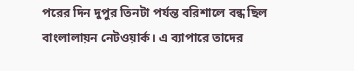পরের দিন দুপুর তিনটা পর্যন্ত বরিশালে বন্ধ ছিল বাংলালায়ন নেটওয়ার্ক। এ ব্যাপারে তাদের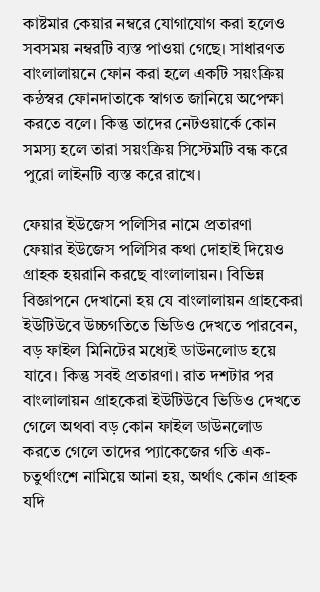কাষ্টমার কেয়ার নম্বরে যোগাযোগ করা হলেও সবসময় নম্বরটি ব্যস্ত পাওয়া গেছে। সাধারণত বাংলালায়নে ফোন করা হলে একটি সয়ংক্রিয় কন্ঠস্বর ফোনদাতাকে স্বাগত জানিয়ে অপেক্ষা করতে বলে। কিন্তু তাদের নেটওয়ার্কে কোন সমস্য হলে তারা সয়ংক্রিয় সিস্টেমটি বন্ধ করে পুরো লাইনটি ব্যস্ত করে রাখে।

ফেয়ার ইউজেস পলিসির নামে প্রতারণা
ফেয়ার ইউজেস পলিসির কথা দোহাই দিয়েও গ্রাহক হয়রানি করছে বাংলালায়ন। বিভিন্ন বিজ্ঞাপনে দেখানো হয় যে বাংলালায়ন গ্রাহকেরা ইউটিউবে উচ্চগতিতে ভিডিও দেখতে পারবেন, বড় ফাইল মিনিটের মধ্যেই ডাউনলোড হয়ে যাবে। কিন্তু সবই প্রতারণা। রাত দশটার পর বাংলালায়ন গ্রাহকেরা ইউটিউবে ভিডিও দেখতে গেলে অথবা বড় কোন ফাইল ডাউনলোড করতে গেলে তাদের প্যাকেজের গতি এক-চতুর্থাংশে নামিয়ে আনা হয়, অর্থাৎ কোন গ্রাহক যদি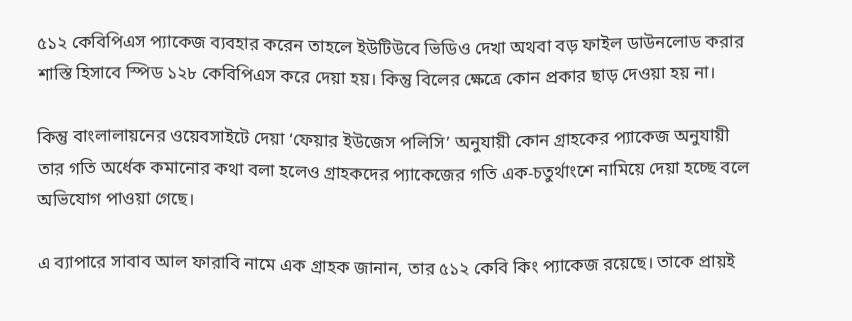৫১২ কেবিপিএস প্যাকেজ ব্যবহার করেন তাহলে ইউটিউবে ভিডিও দেখা অথবা বড় ফাইল ডাউনলোড করার শাস্তি হিসাবে স্পিড ১২৮ কেবিপিএস করে দেয়া হয়। কিন্তু বিলের ক্ষেত্রে কোন প্রকার ছাড় দেওয়া হয় না।

কিন্তু বাংলালায়নের ওয়েবসাইটে দেয়া ‘ফেয়ার ইউজেস পলিসি’ অনুযায়ী কোন গ্রাহকের প্যাকেজ অনুযায়ী তার গতি অর্ধেক কমানোর কথা বলা হলেও গ্রাহকদের প্যাকেজের গতি এক-চতুর্থাংশে নামিয়ে দেয়া হচ্ছে বলে অভিযোগ পাওয়া গেছে।

এ ব্যাপারে সাবাব আল ফারাবি নামে এক গ্রাহক জানান, তার ৫১২ কেবি কিং প্যাকেজ রয়েছে। তাকে প্রায়ই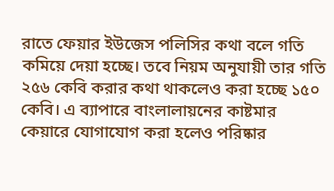রাতে ফেয়ার ইউজেস পলিসির কথা বলে গতি কমিয়ে দেয়া হচ্ছে। তবে নিয়ম অনুযায়ী তার গতি ২৫৬ কেবি করার কথা থাকলেও করা হচ্ছে ১৫০ কেবি। এ ব্যাপারে বাংলালায়নের কাষ্টমার কেয়ারে যোগাযোগ করা হলেও পরিষ্কার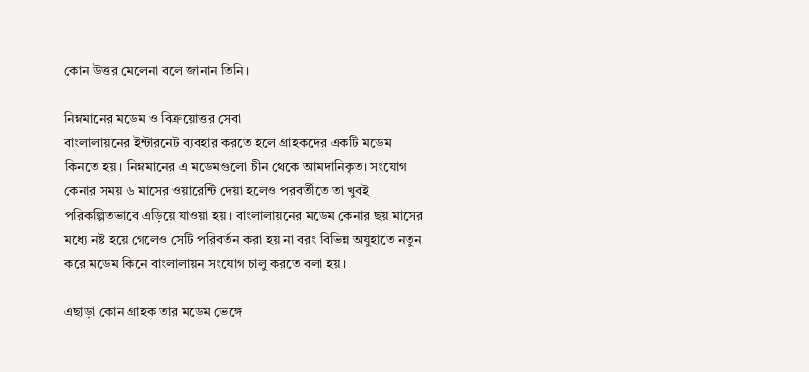কোন উত্তর মেলেনা বলে জানান তিনি।

নিম্নমানের মডেম ও বিক্রয়োত্তর সেবা
বাংলালায়নের ইন্টারনেট ব্যবহার করতে হলে গ্রাহকদের একটি মডেম কিনতে হয়। নিম্নমানের এ মডেমগুলো চীন থেকে আমদানিকৃত। সংযোগ কেনার সময় ৬ মাসের ওয়ারেন্টি দেয়া হলেও পরবর্তীতে তা খুবই পরিকল্পিতভাবে এড়িয়ে যাওয়া হয়। বাংলালায়নের মডেম কেনার ছয় মাসের মধ্যে নষ্ট হয়ে গেলেও সেটি পরিবর্তন করা হয় না বরং বিভিন্ন অযুহাতে নতুন করে মডেম কিনে বাংলালায়ন সংযোগ চালু করতে বলা হয়।

এছাড়া কোন গ্রাহক তার মডেম ভেঙ্গে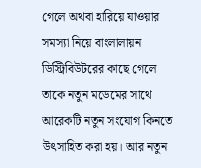গেলে অথবা হারিয়ে যাওয়ার সমস্যা নিয়ে বাংলালায়ন ডিস্ট্রিবিউটরের কাছে গেলে তাকে নতুন মডেমের সাথে আরেকটি নতুন সংযোগ কিনতে উৎসাহিত করা হয়। আর নতুন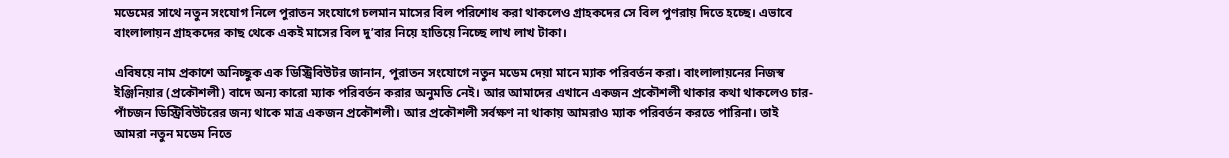মডেমের সাথে নতুন সংযোগ নিলে পুরাতন সংযোগে চলমান মাসের বিল পরিশোধ করা থাকলেও গ্রাহকদের সে বিল পুণরায় দিতে হচ্ছে। এভাবে বাংলালায়ন গ্রাহকদের কাছ থেকে একই মাসের বিল দু’বার নিয়ে হাতিয়ে নিচ্ছে লাখ লাখ টাকা।

এবিষয়ে নাম প্রকাশে অনিচ্ছুক এক ডিস্ট্রিবিউটর জানান, পুরাতন সংযোগে নতুন মডেম দেয়া মানে ম্যাক পরিবর্তন করা। বাংলালায়নের নিজস্ব ইঞ্জিনিয়ার (প্রকৌশলী) বাদে অন্য কারো ম্যাক পরিবর্তন করার অনুমতি নেই। আর আমাদের এখানে একজন প্রকৌশলী থাকার কথা থাকলেও চার-পাঁচজন ডিস্ট্রিবিউটরের জন্য থাকে মাত্র একজন প্রকৌশলী। আর প্রকৌশলী সর্বক্ষণ না থাকায় আমরাও ম্যাক পরিবর্তন করতে পারিনা। তাই আমরা নতুন মডেম নিতে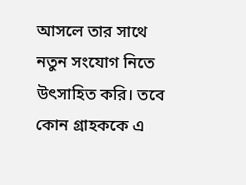আসলে তার সাথে নতুন সংযোগ নিতে উৎসাহিত করি। তবে কোন গ্রাহককে এ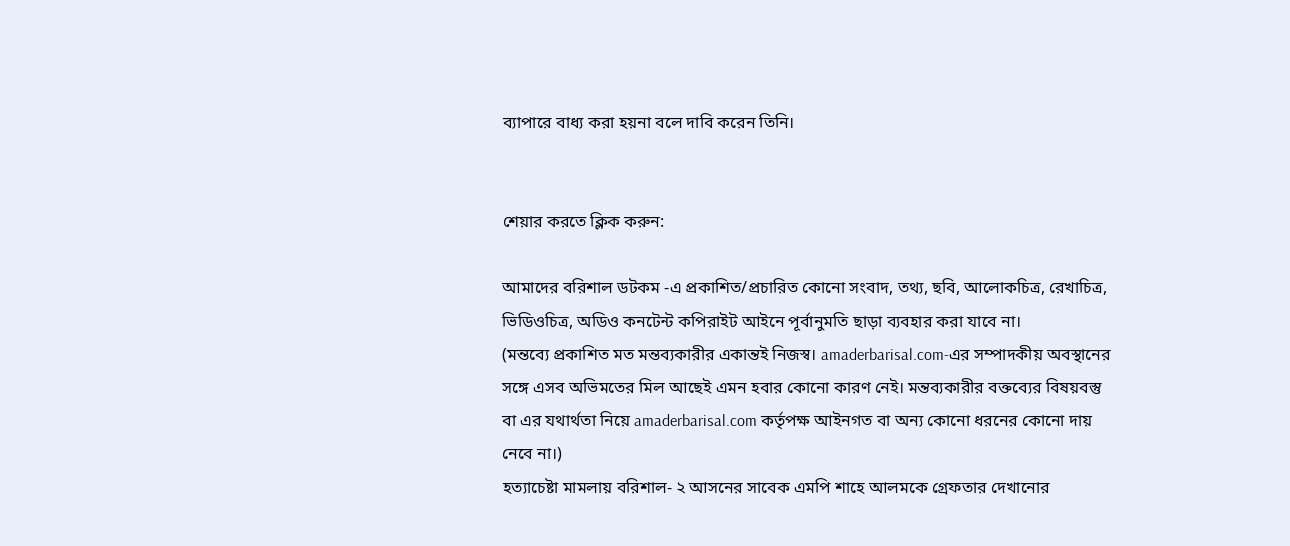ব্যাপারে বাধ্য করা হয়না বলে দাবি করেন তিনি।


শেয়ার করতে ক্লিক করুন:

আমাদের বরিশাল ডটকম -এ প্রকাশিত/প্রচারিত কোনো সংবাদ, তথ্য, ছবি, আলোকচিত্র, রেখাচিত্র, ভিডিওচিত্র, অডিও কনটেন্ট কপিরাইট আইনে পূর্বানুমতি ছাড়া ব্যবহার করা যাবে না।
(মন্তব্যে প্রকাশিত মত মন্তব্যকারীর একান্তই নিজস্ব। amaderbarisal.com-এর সম্পাদকীয় অবস্থানের সঙ্গে এসব অভিমতের মিল আছেই এমন হবার কোনো কারণ নেই। মন্তব্যকারীর বক্তব্যের বিষয়বস্তু বা এর যথার্থতা নিয়ে amaderbarisal.com কর্তৃপক্ষ আইনগত বা অন্য কোনো ধরনের কোনো দায় নেবে না।)
হত্যাচেষ্টা মামলায় বরিশাল- ২ আসনের সাবেক এমপি শাহে আলমকে গ্রেফতার দেখানোর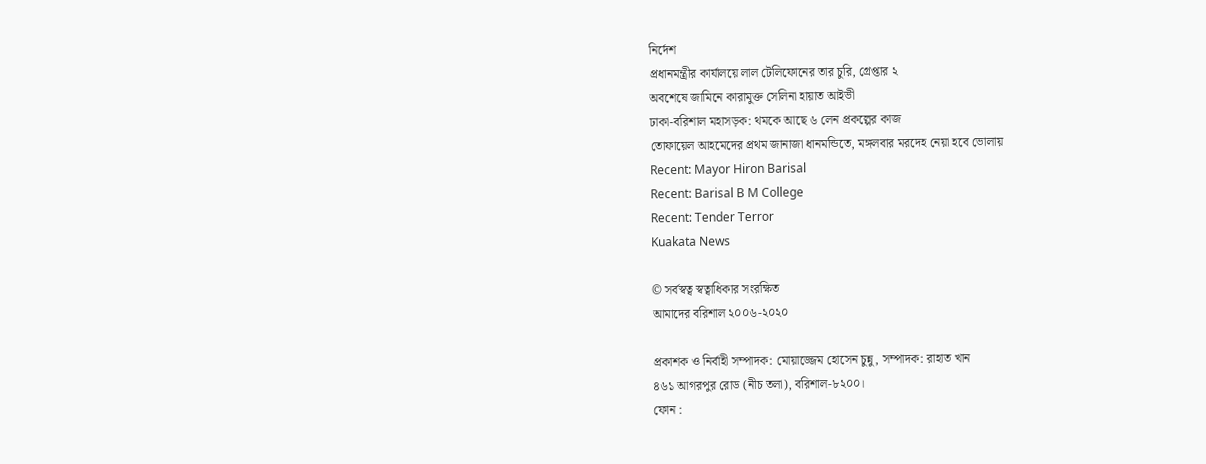নির্দেশ
প্রধানমন্ত্রীর কার্যালয়ে লাল টেলিফোনের তার চুরি, গ্রেপ্তার ২
অবশেষে জামিনে কারামুক্ত সেলিনা হায়াত আইভী
ঢাকা-বরিশাল মহাসড়ক: থমকে আছে ৬ লেন প্রকল্পের কাজ
তোফায়েল আহমেদের প্রথম জানাজা ধানমন্ডিতে, মঙ্গলবার মরদেহ নেয়া হবে ভোলায়
Recent: Mayor Hiron Barisal
Recent: Barisal B M College
Recent: Tender Terror
Kuakata News

© সর্বস্বত্ব স্বত্বাধিকার সংরক্ষিত
আমাদের বরিশাল ২০০৬-২০২০

প্রকাশক ও নির্বাহী সম্পাদক: মোয়াজ্জেম হোসেন চুন্নু, সম্পাদক: রাহাত খান
৪৬১ আগরপুর রোড (নীচ তলা), বরিশাল-৮২০০।
ফোন :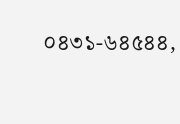০৪৩১-৬৪৫৪৪,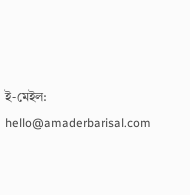ই-মেইল: hello@amaderbarisal.com